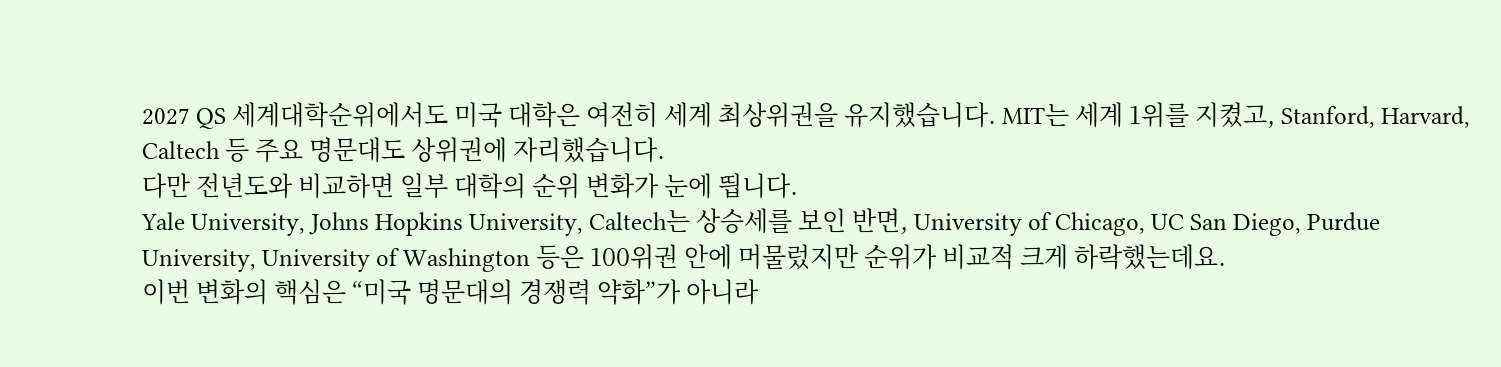2027 QS 세계대학순위에서도 미국 대학은 여전히 세계 최상위권을 유지했습니다. MIT는 세계 1위를 지켰고, Stanford, Harvard, Caltech 등 주요 명문대도 상위권에 자리했습니다.
다만 전년도와 비교하면 일부 대학의 순위 변화가 눈에 띕니다.
Yale University, Johns Hopkins University, Caltech는 상승세를 보인 반면, University of Chicago, UC San Diego, Purdue University, University of Washington 등은 100위권 안에 머물렀지만 순위가 비교적 크게 하락했는데요.
이번 변화의 핵심은 “미국 명문대의 경쟁력 약화”가 아니라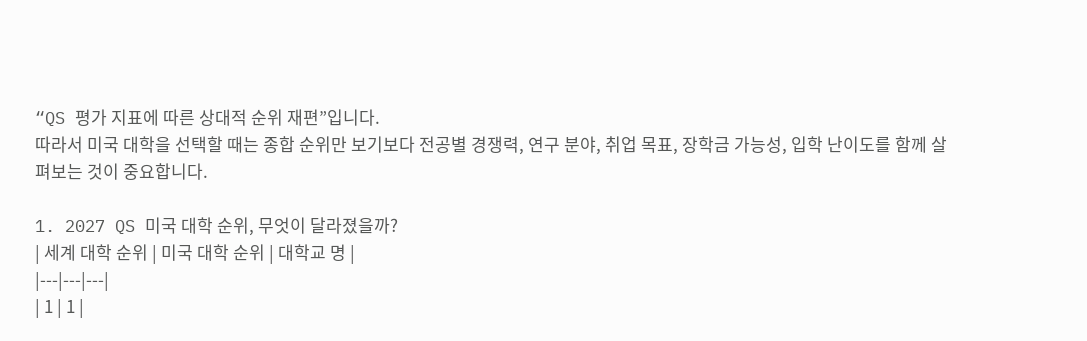“QS 평가 지표에 따른 상대적 순위 재편”입니다.
따라서 미국 대학을 선택할 때는 종합 순위만 보기보다 전공별 경쟁력, 연구 분야, 취업 목표, 장학금 가능성, 입학 난이도를 함께 살펴보는 것이 중요합니다.

1. 2027 QS 미국 대학 순위, 무엇이 달라졌을까?
| 세계 대학 순위 | 미국 대학 순위 | 대학교 명 |
|---|---|---|
| 1 | 1 |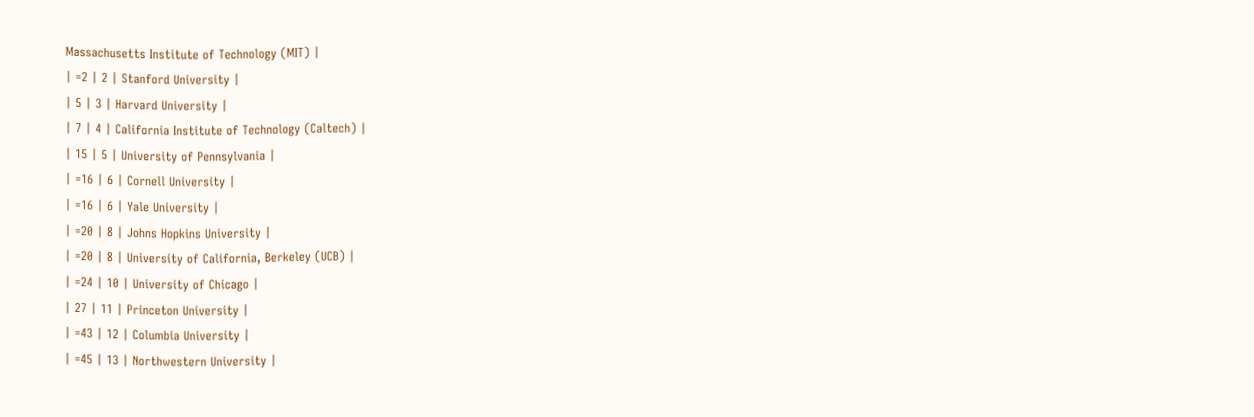Massachusetts Institute of Technology (MIT) |
| =2 | 2 | Stanford University |
| 5 | 3 | Harvard University |
| 7 | 4 | California Institute of Technology (Caltech) |
| 15 | 5 | University of Pennsylvania |
| =16 | 6 | Cornell University |
| =16 | 6 | Yale University |
| =20 | 8 | Johns Hopkins University |
| =20 | 8 | University of California, Berkeley (UCB) |
| =24 | 10 | University of Chicago |
| 27 | 11 | Princeton University |
| =43 | 12 | Columbia University |
| =45 | 13 | Northwestern University |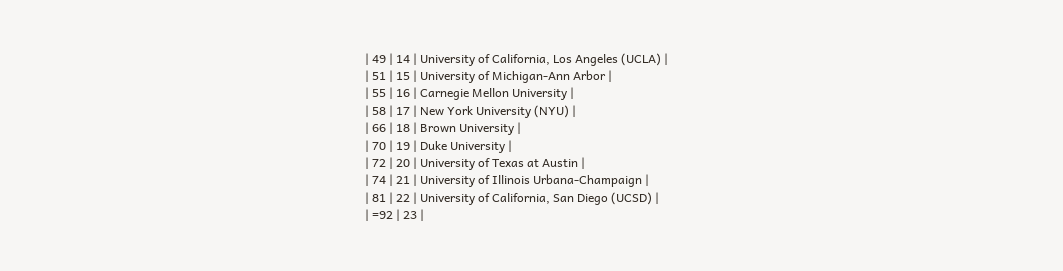| 49 | 14 | University of California, Los Angeles (UCLA) |
| 51 | 15 | University of Michigan-Ann Arbor |
| 55 | 16 | Carnegie Mellon University |
| 58 | 17 | New York University (NYU) |
| 66 | 18 | Brown University |
| 70 | 19 | Duke University |
| 72 | 20 | University of Texas at Austin |
| 74 | 21 | University of Illinois Urbana-Champaign |
| 81 | 22 | University of California, San Diego (UCSD) |
| =92 | 23 |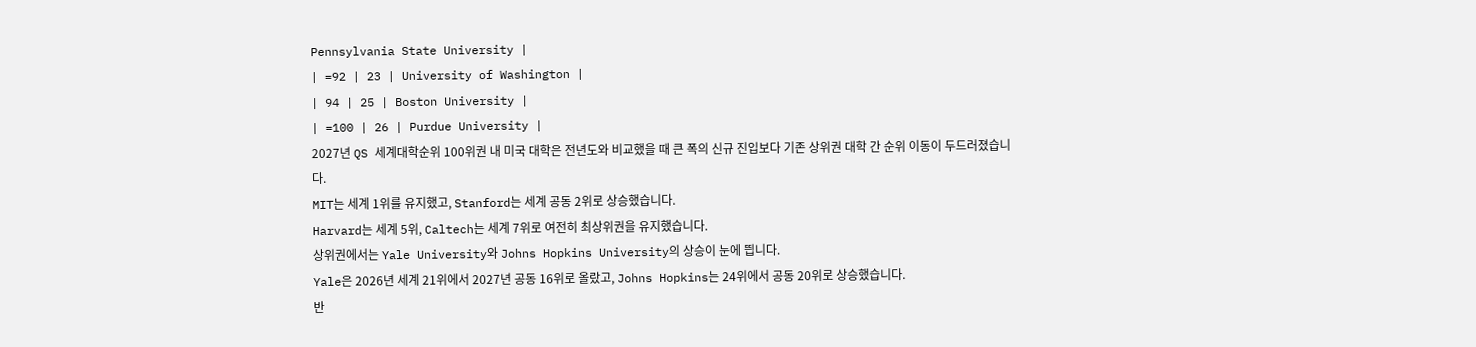Pennsylvania State University |
| =92 | 23 | University of Washington |
| 94 | 25 | Boston University |
| =100 | 26 | Purdue University |
2027년 QS 세계대학순위 100위권 내 미국 대학은 전년도와 비교했을 때 큰 폭의 신규 진입보다 기존 상위권 대학 간 순위 이동이 두드러졌습니다.
MIT는 세계 1위를 유지했고, Stanford는 세계 공동 2위로 상승했습니다.
Harvard는 세계 5위, Caltech는 세계 7위로 여전히 최상위권을 유지했습니다.
상위권에서는 Yale University와 Johns Hopkins University의 상승이 눈에 띕니다.
Yale은 2026년 세계 21위에서 2027년 공동 16위로 올랐고, Johns Hopkins는 24위에서 공동 20위로 상승했습니다.
반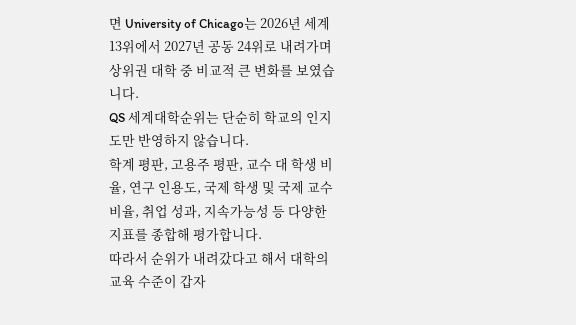면 University of Chicago는 2026년 세계 13위에서 2027년 공동 24위로 내려가며 상위권 대학 중 비교적 큰 변화를 보였습니다.
QS 세계대학순위는 단순히 학교의 인지도만 반영하지 않습니다.
학계 평판, 고용주 평판, 교수 대 학생 비율, 연구 인용도, 국제 학생 및 국제 교수 비율, 취업 성과, 지속가능성 등 다양한 지표를 종합해 평가합니다.
따라서 순위가 내려갔다고 해서 대학의 교육 수준이 갑자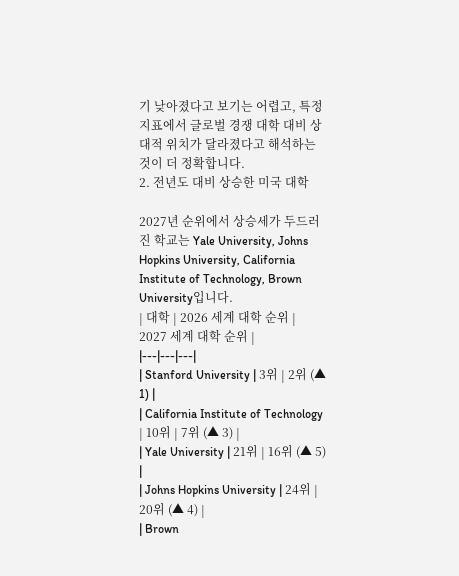기 낮아졌다고 보기는 어렵고, 특정 지표에서 글로벌 경쟁 대학 대비 상대적 위치가 달라졌다고 해석하는 것이 더 정확합니다.
2. 전년도 대비 상승한 미국 대학

2027년 순위에서 상승세가 두드러진 학교는 Yale University, Johns Hopkins University, California Institute of Technology, Brown University입니다.
| 대학 | 2026 세계 대학 순위 | 2027 세계 대학 순위 |
|---|---|---|
| Stanford University | 3위 | 2위 (▲ 1) |
| California Institute of Technology | 10위 | 7위 (▲ 3) |
| Yale University | 21위 | 16위 (▲ 5) |
| Johns Hopkins University | 24위 | 20위 (▲ 4) |
| Brown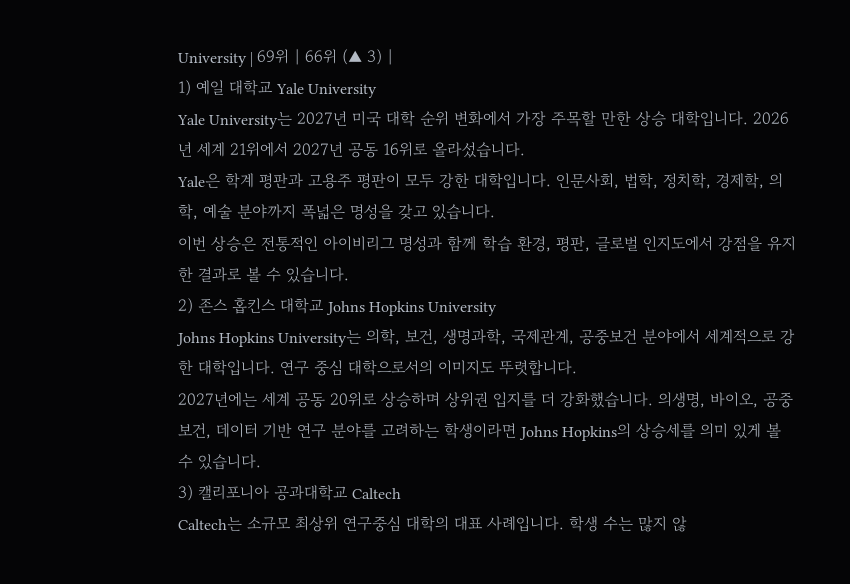University | 69위 | 66위 (▲ 3) |
1) 예일 대학교 Yale University
Yale University는 2027년 미국 대학 순위 변화에서 가장 주목할 만한 상승 대학입니다. 2026년 세계 21위에서 2027년 공동 16위로 올라섰습니다.
Yale은 학계 평판과 고용주 평판이 모두 강한 대학입니다. 인문사회, 법학, 정치학, 경제학, 의학, 예술 분야까지 폭넓은 명성을 갖고 있습니다.
이번 상승은 전통적인 아이비리그 명성과 함께 학습 환경, 평판, 글로벌 인지도에서 강점을 유지한 결과로 볼 수 있습니다.
2) 존스 홉킨스 대학교 Johns Hopkins University
Johns Hopkins University는 의학, 보건, 생명과학, 국제관계, 공중보건 분야에서 세계적으로 강한 대학입니다. 연구 중심 대학으로서의 이미지도 뚜렷합니다.
2027년에는 세계 공동 20위로 상승하며 상위권 입지를 더 강화했습니다. 의생명, 바이오, 공중보건, 데이터 기반 연구 분야를 고려하는 학생이라면 Johns Hopkins의 상승세를 의미 있게 볼 수 있습니다.
3) 캘리포니아 공과대학교 Caltech
Caltech는 소규모 최상위 연구중심 대학의 대표 사례입니다. 학생 수는 많지 않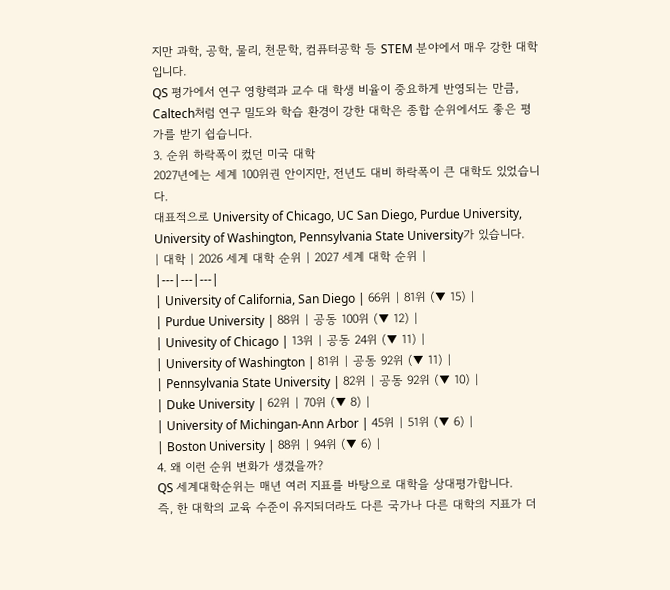지만 과학, 공학, 물리, 천문학, 컴퓨터공학 등 STEM 분야에서 매우 강한 대학입니다.
QS 평가에서 연구 영향력과 교수 대 학생 비율이 중요하게 반영되는 만큼, Caltech처럼 연구 밀도와 학습 환경이 강한 대학은 종합 순위에서도 좋은 평가를 받기 쉽습니다.
3. 순위 하락폭이 컸던 미국 대학
2027년에는 세계 100위권 안이지만, 전년도 대비 하락폭이 큰 대학도 있었습니다.
대표적으로 University of Chicago, UC San Diego, Purdue University, University of Washington, Pennsylvania State University가 있습니다.
| 대학 | 2026 세계 대학 순위 | 2027 세계 대학 순위 |
|---|---|---|
| University of California, San Diego | 66위 | 81위 (▼ 15) |
| Purdue University | 88위 | 공동 100위 (▼ 12) |
| Univesity of Chicago | 13위 | 공동 24위 (▼ 11) |
| University of Washington | 81위 | 공동 92위 (▼ 11) |
| Pennsylvania State University | 82위 | 공동 92위 (▼ 10) |
| Duke University | 62위 | 70위 (▼ 8) |
| University of Michingan-Ann Arbor | 45위 | 51위 (▼ 6) |
| Boston University | 88위 | 94위 (▼ 6) |
4. 왜 이런 순위 변화가 생겼을까?
QS 세계대학순위는 매년 여러 지표를 바탕으로 대학을 상대평가합니다.
즉, 한 대학의 교육 수준이 유지되더라도 다른 국가나 다른 대학의 지표가 더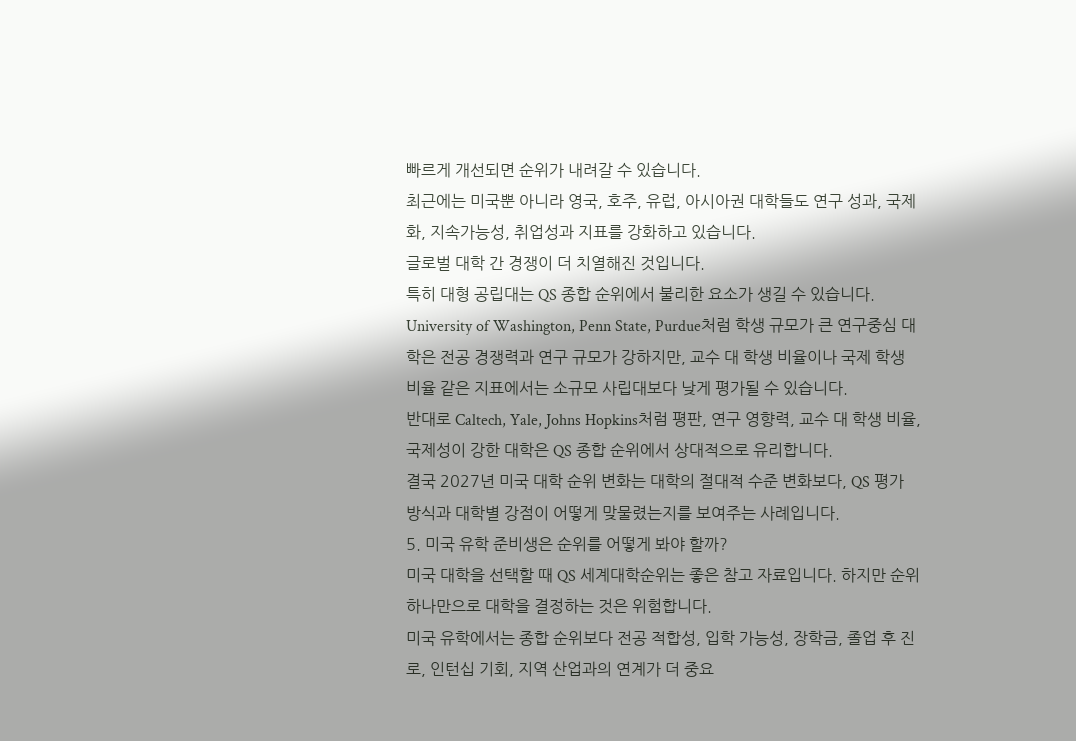빠르게 개선되면 순위가 내려갈 수 있습니다.
최근에는 미국뿐 아니라 영국, 호주, 유럽, 아시아권 대학들도 연구 성과, 국제화, 지속가능성, 취업성과 지표를 강화하고 있습니다.
글로벌 대학 간 경쟁이 더 치열해진 것입니다.
특히 대형 공립대는 QS 종합 순위에서 불리한 요소가 생길 수 있습니다.
University of Washington, Penn State, Purdue처럼 학생 규모가 큰 연구중심 대학은 전공 경쟁력과 연구 규모가 강하지만, 교수 대 학생 비율이나 국제 학생 비율 같은 지표에서는 소규모 사립대보다 낮게 평가될 수 있습니다.
반대로 Caltech, Yale, Johns Hopkins처럼 평판, 연구 영향력, 교수 대 학생 비율, 국제성이 강한 대학은 QS 종합 순위에서 상대적으로 유리합니다.
결국 2027년 미국 대학 순위 변화는 대학의 절대적 수준 변화보다, QS 평가 방식과 대학별 강점이 어떻게 맞물렸는지를 보여주는 사례입니다.
5. 미국 유학 준비생은 순위를 어떻게 봐야 할까?
미국 대학을 선택할 때 QS 세계대학순위는 좋은 참고 자료입니다. 하지만 순위 하나만으로 대학을 결정하는 것은 위험합니다.
미국 유학에서는 종합 순위보다 전공 적합성, 입학 가능성, 장학금, 졸업 후 진로, 인턴십 기회, 지역 산업과의 연계가 더 중요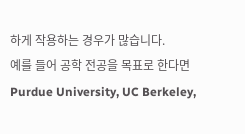하게 작용하는 경우가 많습니다.
예를 들어 공학 전공을 목표로 한다면 Purdue University, UC Berkeley,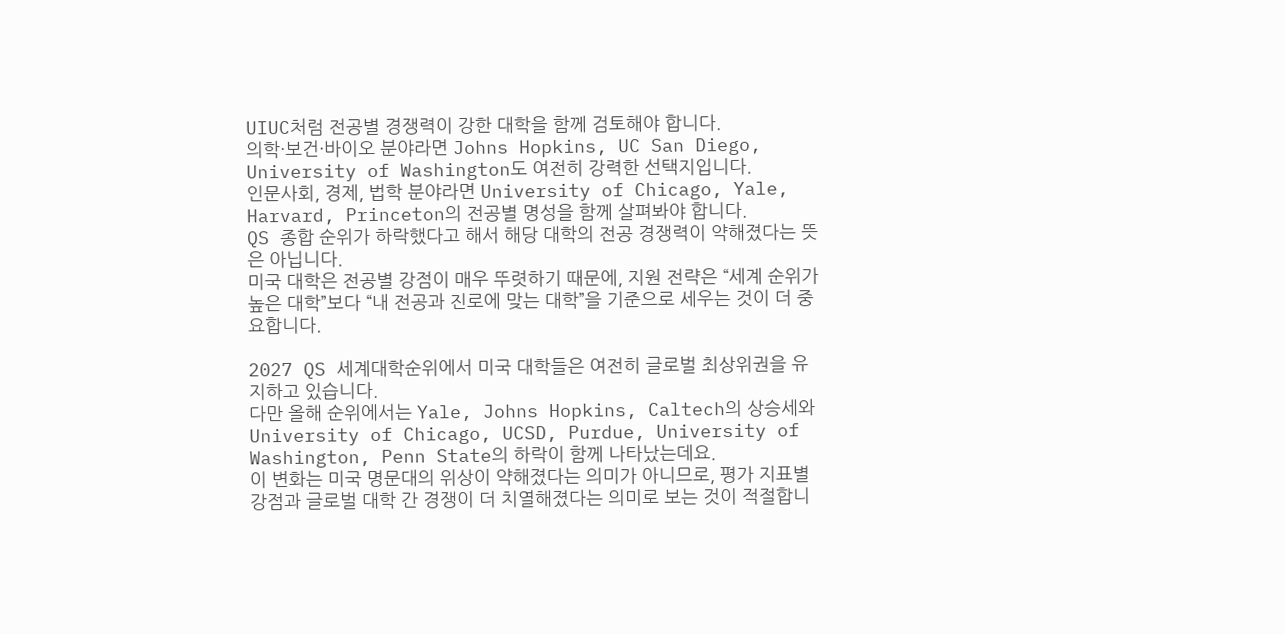UIUC처럼 전공별 경쟁력이 강한 대학을 함께 검토해야 합니다.
의학·보건·바이오 분야라면 Johns Hopkins, UC San Diego, University of Washington도 여전히 강력한 선택지입니다.
인문사회, 경제, 법학 분야라면 University of Chicago, Yale, Harvard, Princeton의 전공별 명성을 함께 살펴봐야 합니다.
QS 종합 순위가 하락했다고 해서 해당 대학의 전공 경쟁력이 약해졌다는 뜻은 아닙니다.
미국 대학은 전공별 강점이 매우 뚜렷하기 때문에, 지원 전략은 “세계 순위가 높은 대학”보다 “내 전공과 진로에 맞는 대학”을 기준으로 세우는 것이 더 중요합니다.

2027 QS 세계대학순위에서 미국 대학들은 여전히 글로벌 최상위권을 유지하고 있습니다.
다만 올해 순위에서는 Yale, Johns Hopkins, Caltech의 상승세와 University of Chicago, UCSD, Purdue, University of Washington, Penn State의 하락이 함께 나타났는데요.
이 변화는 미국 명문대의 위상이 약해졌다는 의미가 아니므로, 평가 지표별 강점과 글로벌 대학 간 경쟁이 더 치열해졌다는 의미로 보는 것이 적절합니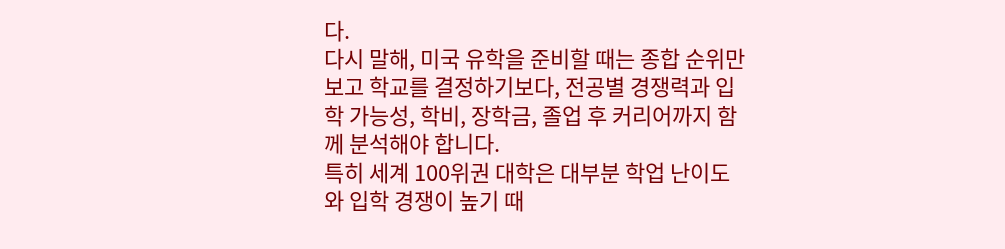다.
다시 말해, 미국 유학을 준비할 때는 종합 순위만 보고 학교를 결정하기보다, 전공별 경쟁력과 입학 가능성, 학비, 장학금, 졸업 후 커리어까지 함께 분석해야 합니다.
특히 세계 100위권 대학은 대부분 학업 난이도와 입학 경쟁이 높기 때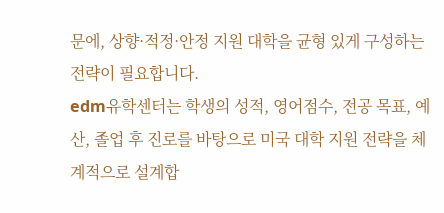문에, 상향·적정·안정 지원 대학을 균형 있게 구성하는 전략이 필요합니다.
edm유학센터는 학생의 성적, 영어점수, 전공 목표, 예산, 졸업 후 진로를 바탕으로 미국 대학 지원 전략을 체계적으로 설계합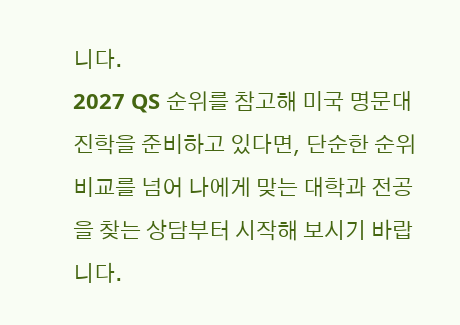니다.
2027 QS 순위를 참고해 미국 명문대 진학을 준비하고 있다면, 단순한 순위 비교를 넘어 나에게 맞는 대학과 전공을 찾는 상담부터 시작해 보시기 바랍니다.